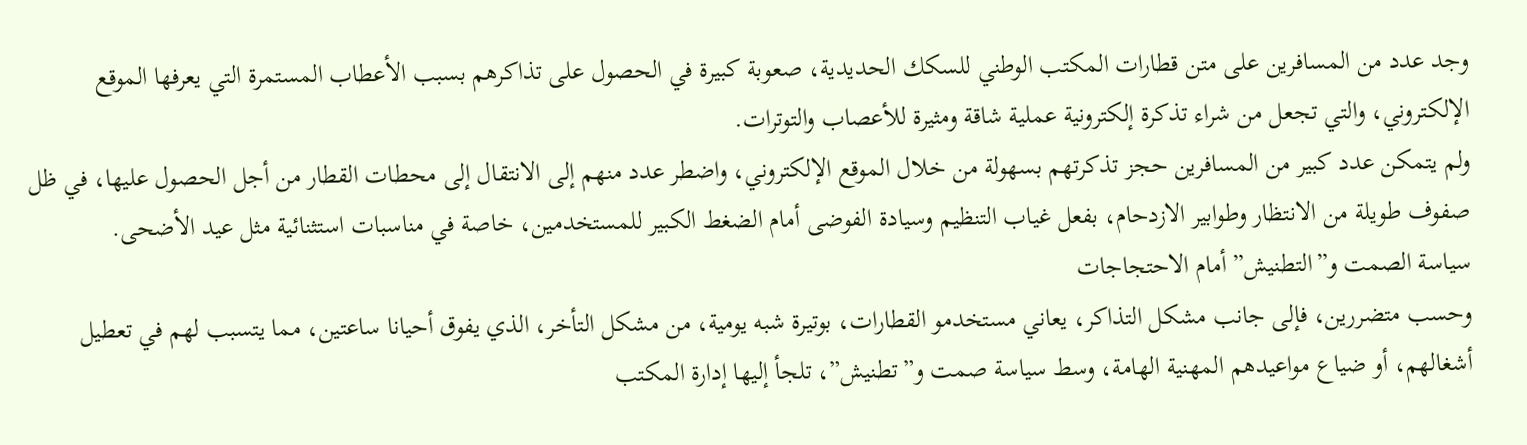وجد عدد من المسافرين على متن قطارات المكتب الوطني للسكك الحديدية، صعوبة كبيرة في الحصول على تذاكرهم بسبب الأعطاب المستمرة التي يعرفها الموقع الإلكتروني، والتي تجعل من شراء تذكرة إلكترونية عملية شاقة ومثيرة للأعصاب والتوترات.
ولم يتمكن عدد كبير من المسافرين حجز تذكرتهم بسهولة من خلال الموقع الإلكتروني، واضطر عدد منهم إلى الانتقال إلى محطات القطار من أجل الحصول عليها، في ظل صفوف طويلة من الانتظار وطوابير الازدحام، بفعل غياب التنظيم وسيادة الفوضى أمام الضغط الكبير للمستخدمين، خاصة في مناسبات استثنائية مثل عيد الأضحى.
سياسة الصمت و”التطنيش” أمام الاحتجاجات
وحسب متضررين، فإلى جانب مشكل التذاكر، يعاني مستخدمو القطارات، بوتيرة شبه يومية، من مشكل التأخر، الذي يفوق أحيانا ساعتين، مما يتسبب لهم في تعطيل أشغالهم، أو ضياع مواعيدهم المهنية الهامة، وسط سياسة صمت و”تطنيش”، تلجأ إليها إدارة المكتب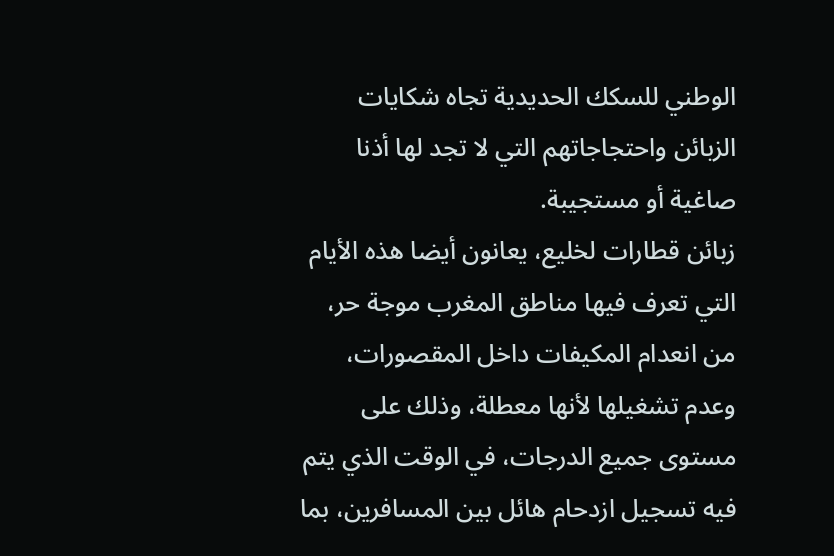الوطني للسكك الحديدية تجاه شكايات الزبائن واحتجاجاتهم التي لا تجد لها أذنا صاغية أو مستجيبة.
زبائن قطارات لخليع، يعانون أيضا هذه الأيام التي تعرف فيها مناطق المغرب موجة حر، من انعدام المكيفات داخل المقصورات، وعدم تشغيلها لأنها معطلة، وذلك على مستوى جميع الدرجات، في الوقت الذي يتم فيه تسجيل ازدحام هائل بين المسافرين، بما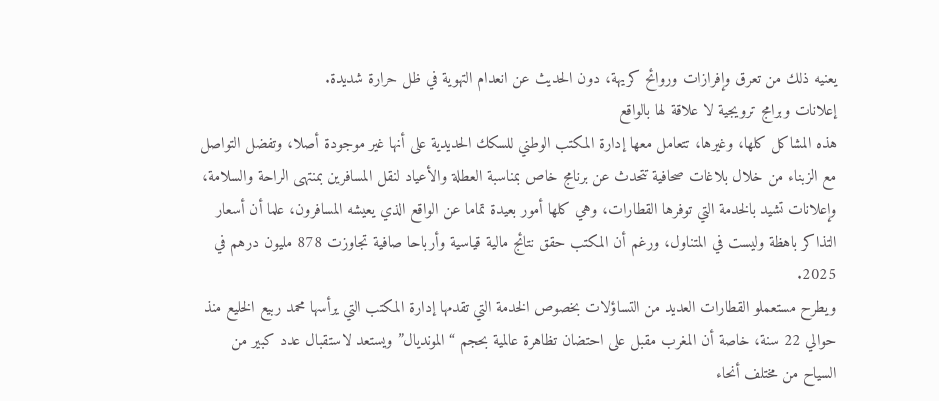يعنيه ذلك من تعرق وإفرازات وروائح كريهة، دون الحديث عن انعدام التهوية في ظل حرارة شديدة.
إعلانات وبرامج ترويجية لا علاقة لها بالواقع
هذه المشاكل كلها، وغيرها، تتعامل معها إدارة المكتب الوطني للسكك الحديدية على أنها غير موجودة أصلا، وتفضل التواصل مع الزبناء من خلال بلاغات صحافية تتحدث عن برنامج خاص بمناسبة العطلة والأعياد لنقل المسافرين بمنتهى الراحة والسلامة، وإعلانات تشيد بالخدمة التي توفرها القطارات، وهي كلها أمور بعيدة تماما عن الواقع الذي يعيشه المسافرون، علما أن أسعار التذاكر باهظة وليست في المتناول، ورغم أن المكتب حقق نتائج مالية قياسية وأرباحا صافية تجاوزت 878 مليون درهم في 2025.
ويطرح مستعملو القطارات العديد من التساؤلات بخصوص الخدمة التي تقدمها إدارة المكتب التي يرأسها محمد ربيع الخليع منذ حوالي 22 سنة، خاصة أن المغرب مقبل على احتضان تظاهرة عالمية بحجم “المونديال” ويستعد لاستقبال عدد كبير من السياح من مختلف أنحاء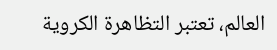العالم، تعتبر التظاهرة الكروية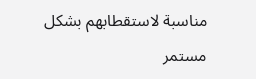مناسبة لاستقطابهم بشكل مستمر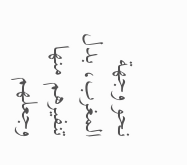نحو وجهة المغرب، بدل تنفيرهم منها وجعلهم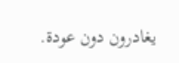يغادرون دون عودة.